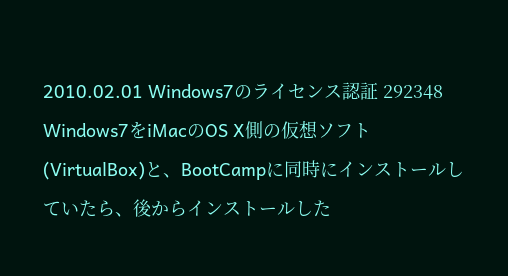2010.02.01 Windows7のライセンス認証 292348
Windows7をiMacのOS X側の仮想ソフト(VirtualBox)と、BootCampに同時にインストールしていたら、後からインストールした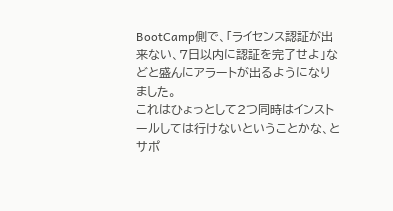BootCamp側で、「ライセンス認証が出来ない、7日以内に認証を完了せよ」などと盛んにアラートが出るようになりました。
これはひょっとして2つ同時はインストールしては行けないということかな、とサポ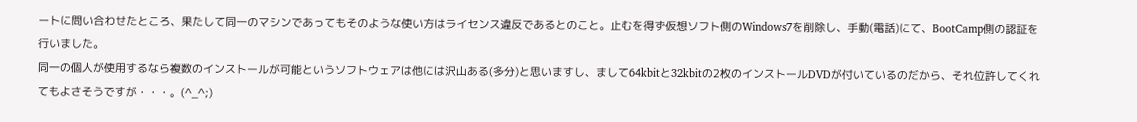ートに問い合わせたところ、果たして同一のマシンであってもそのような使い方はライセンス違反であるとのこと。止むを得ず仮想ソフト側のWindows7を削除し、手動(電話)にて、BootCamp側の認証を行いました。
同一の個人が使用するなら複数のインストールが可能というソフトウェアは他には沢山ある(多分)と思いますし、まして64kbitと32kbitの2枚のインストールDVDが付いているのだから、それ位許してくれてもよさそうですが・・・。(^_^;)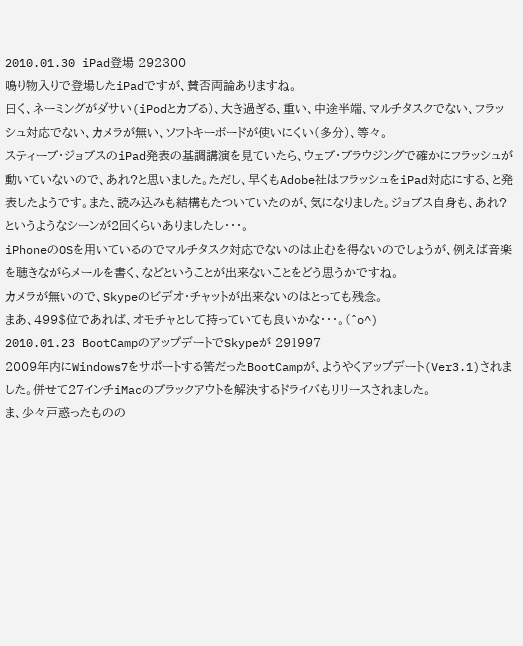2010.01.30 iPad登場 292300
鳴り物入りで登場したiPadですが、賛否両論ありますね。
曰く、ネーミングがダサい(iPodとカブる)、大き過ぎる、重い、中途半端、マルチタスクでない、フラッシュ対応でない、カメラが無い、ソフトキーボードが使いにくい(多分)、等々。
スティーブ・ジョブスのiPad発表の基調講演を見ていたら、ウェブ・ブラウジングで確かにフラッシュが動いていないので、あれ?と思いました。ただし、早くもAdobe社はフラッシュをiPad対応にする、と発表したようです。また、読み込みも結構もたついていたのが、気になりました。ジョブス自身も、あれ?というようなシーンが2回くらいありましたし・・・。
iPhoneのOSを用いているのでマルチタスク対応でないのは止むを得ないのでしょうが、例えば音楽を聴きながらメールを書く、などということが出来ないことをどう思うかですね。
カメラが無いので、Skypeのビデオ・チャットが出来ないのはとっても残念。
まあ、499$位であれば、オモチャとして持っていても良いかな・・・。(^o^)
2010.01.23 BootCampのアップデートでSkypeが 291997
2009年内にWindows7をサポートする筈だったBootCampが、ようやくアップデート(Ver3.1)されました。併せて27インチiMacのブラックアウトを解決するドライバもリリースされました。
ま、少々戸惑ったものの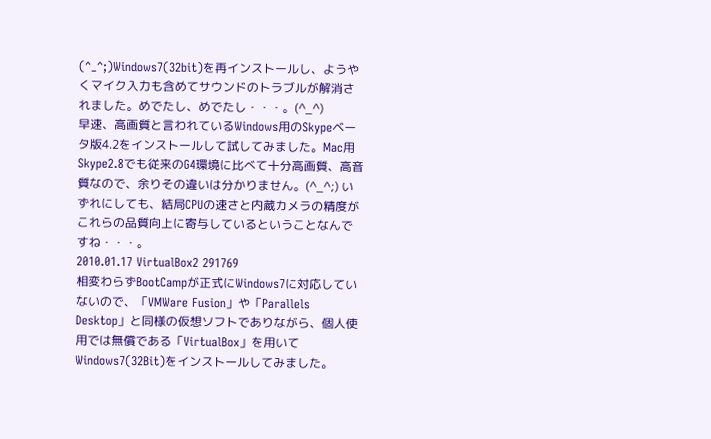(^_^;)Windows7(32bit)を再インストールし、ようやくマイク入力も含めてサウンドのトラブルが解消されました。めでたし、めでたし・・・。(^_^)
早速、高画質と言われているWindows用のSkypeベータ版4.2をインストールして試してみました。Mac用Skype2.8でも従来のG4環境に比べて十分高画質、高音質なので、余りその違いは分かりません。(^_^;) いずれにしても、結局CPUの速さと内蔵カメラの精度がこれらの品質向上に寄与しているということなんですね・・・。
2010.01.17 VirtualBox2 291769
相変わらずBootCampが正式にWindows7に対応していないので、「VMWare Fusion」や「Parallels
Desktop」と同様の仮想ソフトでありながら、個人使用では無償である「VirtualBox」を用いてWindows7(32Bit)をインストールしてみました。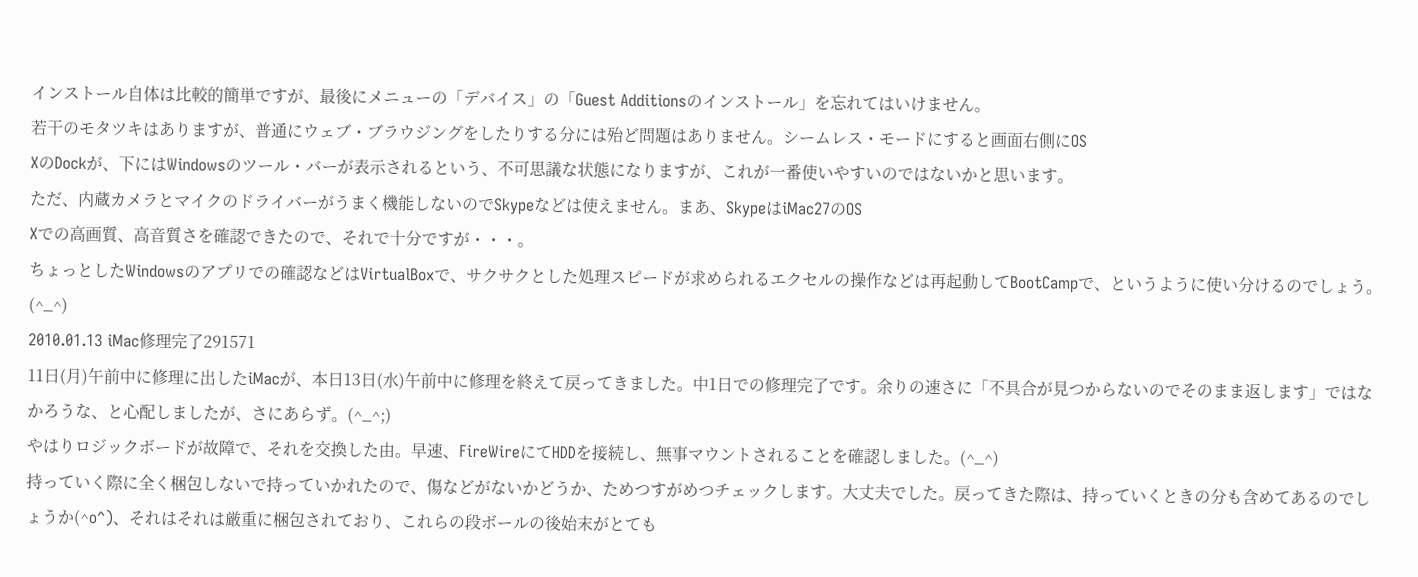インストール自体は比較的簡単ですが、最後にメニューの「デバイス」の「Guest Additionsのインストール」を忘れてはいけません。
若干のモタツキはありますが、普通にウェブ・ブラウジングをしたりする分には殆ど問題はありません。シームレス・モードにすると画面右側にOS
XのDockが、下にはWindowsのツール・バーが表示されるという、不可思議な状態になりますが、これが一番使いやすいのではないかと思います。
ただ、内蔵カメラとマイクのドライバーがうまく機能しないのでSkypeなどは使えません。まあ、SkypeはiMac27のOS
Xでの高画質、高音質さを確認できたので、それで十分ですが・・・。
ちょっとしたWindowsのアプリでの確認などはVirtualBoxで、サクサクとした処理スピードが求められるエクセルの操作などは再起動してBootCampで、というように使い分けるのでしょう。(^_^)
2010.01.13 iMac修理完了291571
11日(月)午前中に修理に出したiMacが、本日13日(水)午前中に修理を終えて戻ってきました。中1日での修理完了です。余りの速さに「不具合が見つからないのでそのまま返します」ではなかろうな、と心配しましたが、さにあらず。(^_^;)
やはりロジックボードが故障で、それを交換した由。早速、FireWireにてHDDを接続し、無事マウントされることを確認しました。(^_^)
持っていく際に全く梱包しないで持っていかれたので、傷などがないかどうか、ためつすがめつチェックします。大丈夫でした。戻ってきた際は、持っていくときの分も含めてあるのでしょうか(^o^)、それはそれは厳重に梱包されており、これらの段ボールの後始末がとても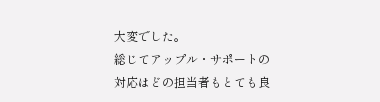大変でした。
総じてアップル・サポートの対応はどの担当者もとても良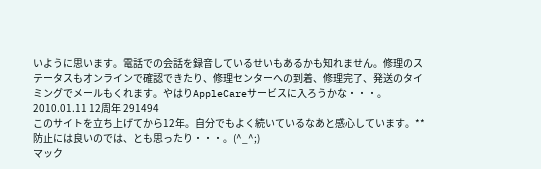いように思います。電話での会話を録音しているせいもあるかも知れません。修理のステータスもオンラインで確認できたり、修理センターへの到着、修理完了、発送のタイミングでメールもくれます。やはりAppleCareサービスに入ろうかな・・・。
2010.01.11 12周年 291494
このサイトを立ち上げてから12年。自分でもよく続いているなあと感心しています。**防止には良いのでは、とも思ったり・・・。(^_^;)
マック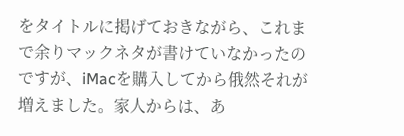をタイトルに掲げておきながら、これまで余りマックネタが書けていなかったのですが、iMacを購入してから俄然それが増えました。家人からは、あ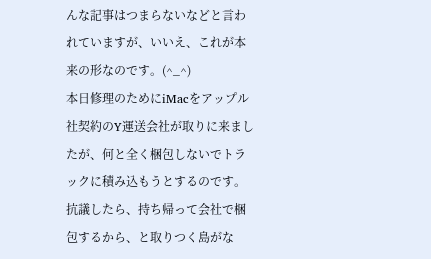んな記事はつまらないなどと言われていますが、いいえ、これが本来の形なのです。(^_^)
本日修理のためにiMacをアップル社契約のY運送会社が取りに来ましたが、何と全く梱包しないでトラックに積み込もうとするのです。抗議したら、持ち帰って会社で梱包するから、と取りつく島がな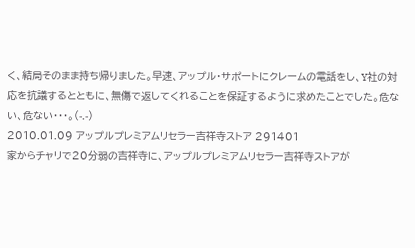く、結局そのまま持ち帰りました。早速、アップル・サポートにクレームの電話をし、Y社の対応を抗議するとともに、無傷で返してくれることを保証するように求めたことでした。危ない、危ない・・・。(-.-)
2010.01.09 アップルプレミアムリセラー吉祥寺ストア 291401
家からチャリで20分弱の吉祥寺に、アップルプレミアムリセラー吉祥寺ストアが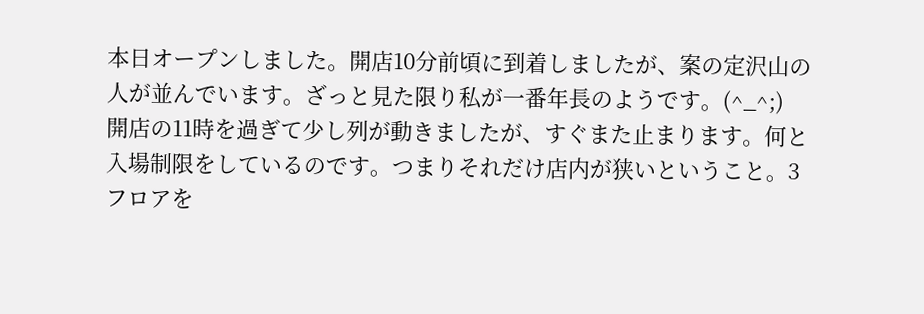本日オープンしました。開店10分前頃に到着しましたが、案の定沢山の人が並んでいます。ざっと見た限り私が一番年長のようです。(^_^;)
開店の11時を過ぎて少し列が動きましたが、すぐまた止まります。何と入場制限をしているのです。つまりそれだけ店内が狭いということ。3フロアを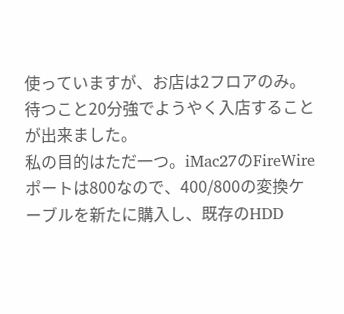使っていますが、お店は2フロアのみ。待つこと20分強でようやく入店することが出来ました。
私の目的はただ一つ。iMac27のFireWireポートは800なので、400/800の変換ケーブルを新たに購入し、既存のHDD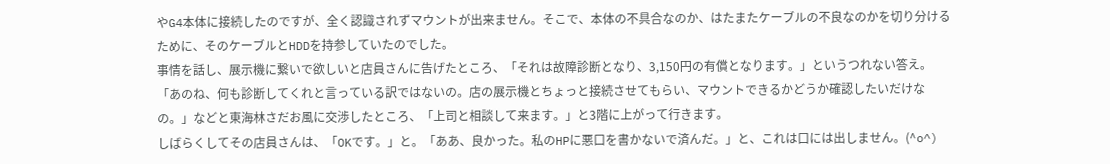やG4本体に接続したのですが、全く認識されずマウントが出来ません。そこで、本体の不具合なのか、はたまたケーブルの不良なのかを切り分けるために、そのケーブルとHDDを持参していたのでした。
事情を話し、展示機に繋いで欲しいと店員さんに告げたところ、「それは故障診断となり、3,150円の有償となります。」というつれない答え。「あのね、何も診断してくれと言っている訳ではないの。店の展示機とちょっと接続させてもらい、マウントできるかどうか確認したいだけなの。」などと東海林さだお風に交渉したところ、「上司と相談して来ます。」と3階に上がって行きます。
しばらくしてその店員さんは、「OKです。」と。「ああ、良かった。私のHPに悪口を書かないで済んだ。」と、これは口には出しません。(^o^)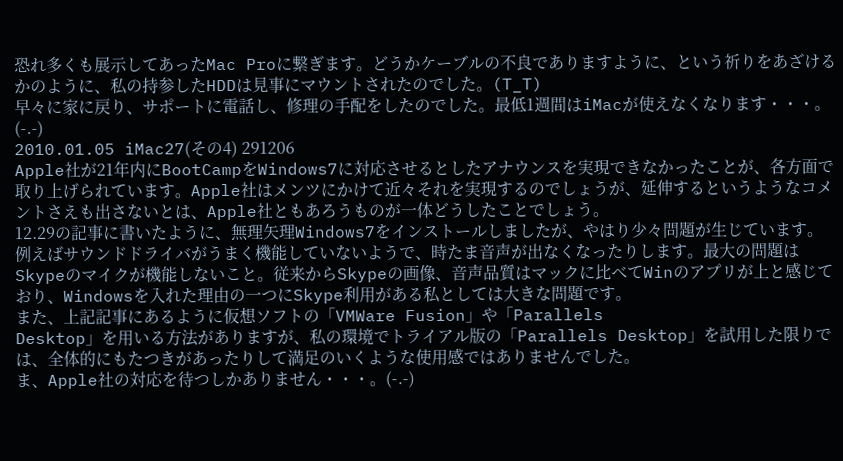恐れ多くも展示してあったMac Proに繋ぎます。どうかケーブルの不良でありますように、という祈りをあざけるかのように、私の持参したHDDは見事にマウントされたのでした。(T_T)
早々に家に戻り、サポートに電話し、修理の手配をしたのでした。最低1週間はiMacが使えなくなります・・・。(-.-)
2010.01.05 iMac27(その4) 291206
Apple社が21年内にBootCampをWindows7に対応させるとしたアナウンスを実現できなかったことが、各方面で取り上げられています。Apple社はメンツにかけて近々それを実現するのでしょうが、延伸するというようなコメントさえも出さないとは、Apple社ともあろうものが一体どうしたことでしょう。
12.29の記事に書いたように、無理矢理Windows7をインストールしましたが、やはり少々問題が生じています。例えばサウンドドライバがうまく機能していないようで、時たま音声が出なくなったりします。最大の問題はSkypeのマイクが機能しないこと。従来からSkypeの画像、音声品質はマックに比べてWinのアプリが上と感じており、Windowsを入れた理由の一つにSkype利用がある私としては大きな問題です。
また、上記記事にあるように仮想ソフトの「VMWare Fusion」や「Parallels
Desktop」を用いる方法がありますが、私の環境でトライアル版の「Parallels Desktop」を試用した限りでは、全体的にもたつきがあったりして満足のいくような使用感ではありませんでした。
ま、Apple社の対応を待つしかありません・・・。(-.-)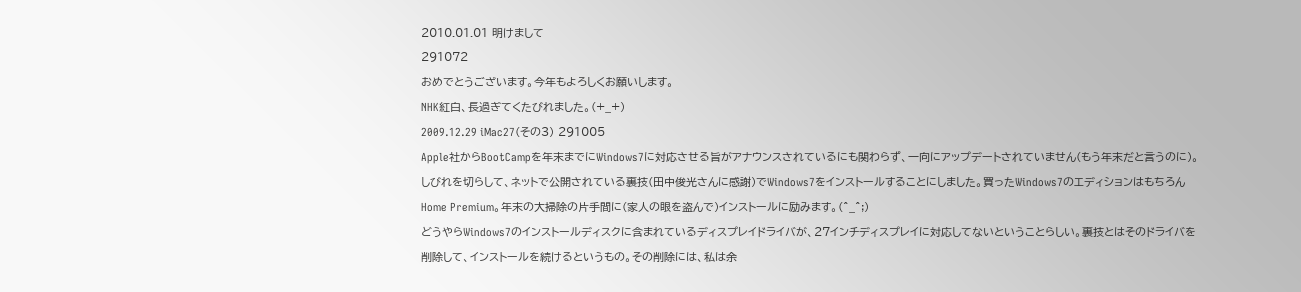2010.01.01 明けまして
291072
おめでとうございます。今年もよろしくお願いします。
NHK紅白、長過ぎてくたびれました。(+_+)
2009.12.29 iMac27(その3) 291005
Apple社からBootCampを年末までにWindows7に対応させる旨がアナウンスされているにも関わらず、一向にアップデートされていません(もう年末だと言うのに)。しびれを切らして、ネットで公開されている裏技(田中俊光さんに感謝)でWindows7をインストールすることにしました。買ったWindows7のエディションはもちろんHome Premium。年末の大掃除の片手間に(家人の眼を盗んで)インストールに励みます。(^_^;)
どうやらWindows7のインストールディスクに含まれているディスプレイドライバが、27インチディスプレイに対応してないということらしい。裏技とはそのドライバを削除して、インストールを続けるというもの。その削除には、私は余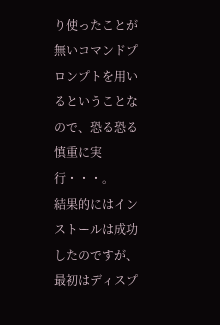り使ったことが無いコマンドプロンプトを用いるということなので、恐る恐る慎重に実行・・・。
結果的にはインストールは成功したのですが、最初はディスプ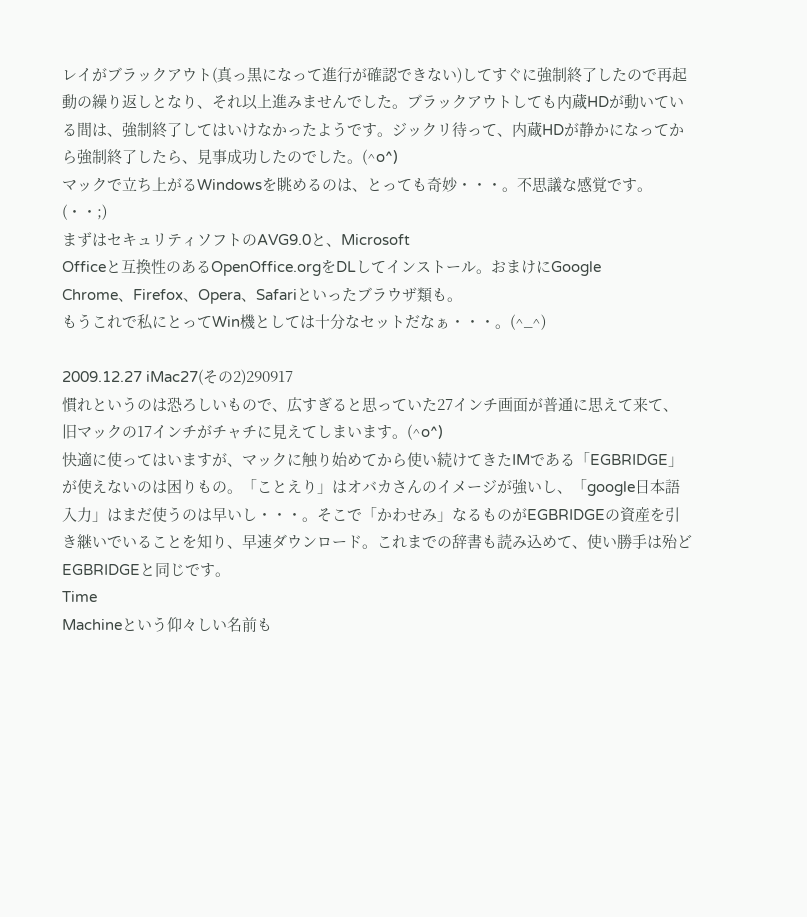レイがブラックアウト(真っ黒になって進行が確認できない)してすぐに強制終了したので再起動の繰り返しとなり、それ以上進みませんでした。ブラックアウトしても内蔵HDが動いている間は、強制終了してはいけなかったようです。ジックリ待って、内蔵HDが静かになってから強制終了したら、見事成功したのでした。(^o^)
マックで立ち上がるWindowsを眺めるのは、とっても奇妙・・・。不思議な感覚です。(・・;)
まずはセキュリティソフトのAVG9.0と、Microsoft
Officeと互換性のあるOpenOffice.orgをDLしてインストール。おまけにGoogle
Chrome、Firefox、Opera、Safariといったブラウザ類も。
もうこれで私にとってWin機としては十分なセットだなぁ・・・。(^_^)

2009.12.27 iMac27(その2)290917
慣れというのは恐ろしいもので、広すぎると思っていた27インチ画面が普通に思えて来て、旧マックの17インチがチャチに見えてしまいます。(^o^)
快適に使ってはいますが、マックに触り始めてから使い続けてきたIMである「EGBRIDGE」が使えないのは困りもの。「ことえり」はオバカさんのイメージが強いし、「google日本語入力」はまだ使うのは早いし・・・。そこで「かわせみ」なるものがEGBRIDGEの資産を引き継いでいることを知り、早速ダウンロード。これまでの辞書も読み込めて、使い勝手は殆どEGBRIDGEと同じです。
Time
Machineという仰々しい名前も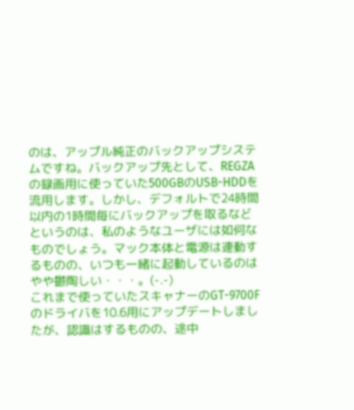のは、アップル純正のバックアップシステムですね。バックアップ先として、REGZAの録画用に使っていた500GBのUSB-HDDを流用します。しかし、デフォルトで24時間以内の1時間毎にバックアップを取るなどというのは、私のようなユーザには如何なものでしょう。マック本体と電源は連動するものの、いつも一緒に起動しているのはやや鬱陶しい・・・。(-.-)
これまで使っていたスキャナーのGT-9700Fのドライバを10.6用にアップデートしましたが、認識はするものの、途中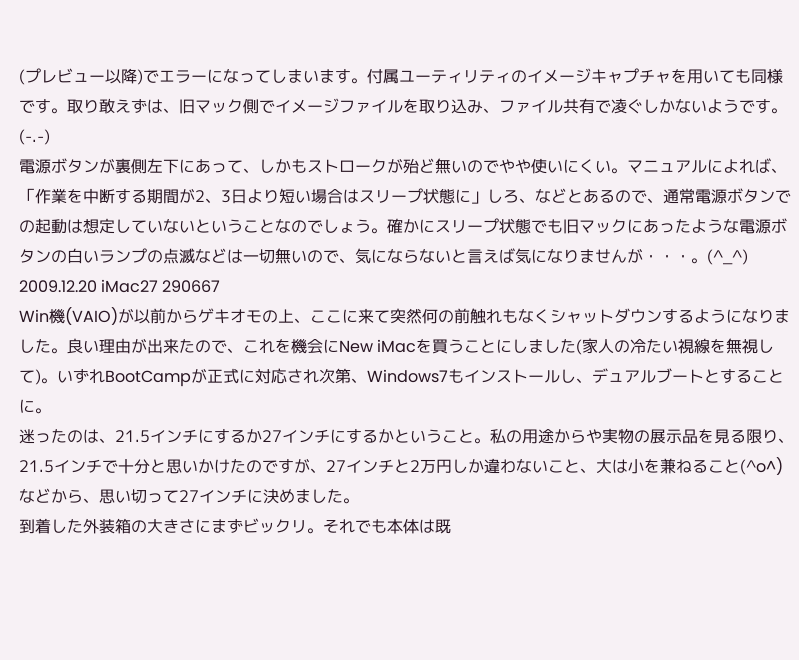(プレビュー以降)でエラーになってしまいます。付属ユーティリティのイメージキャプチャを用いても同様です。取り敢えずは、旧マック側でイメージファイルを取り込み、ファイル共有で凌ぐしかないようです。(-.-)
電源ボタンが裏側左下にあって、しかもストロークが殆ど無いのでやや使いにくい。マニュアルによれば、「作業を中断する期間が2、3日より短い場合はスリープ状態に」しろ、などとあるので、通常電源ボタンでの起動は想定していないということなのでしょう。確かにスリープ状態でも旧マックにあったような電源ボタンの白いランプの点滅などは一切無いので、気にならないと言えば気になりませんが・・・。(^_^)
2009.12.20 iMac27 290667
Win機(VAIO)が以前からゲキオモの上、ここに来て突然何の前触れもなくシャットダウンするようになりました。良い理由が出来たので、これを機会にNew iMacを買うことにしました(家人の冷たい視線を無視して)。いずれBootCampが正式に対応され次第、Windows7もインストールし、デュアルブートとすることに。
迷ったのは、21.5インチにするか27インチにするかということ。私の用途からや実物の展示品を見る限り、21.5インチで十分と思いかけたのですが、27インチと2万円しか違わないこと、大は小を兼ねること(^o^)などから、思い切って27インチに決めました。
到着した外装箱の大きさにまずビックリ。それでも本体は既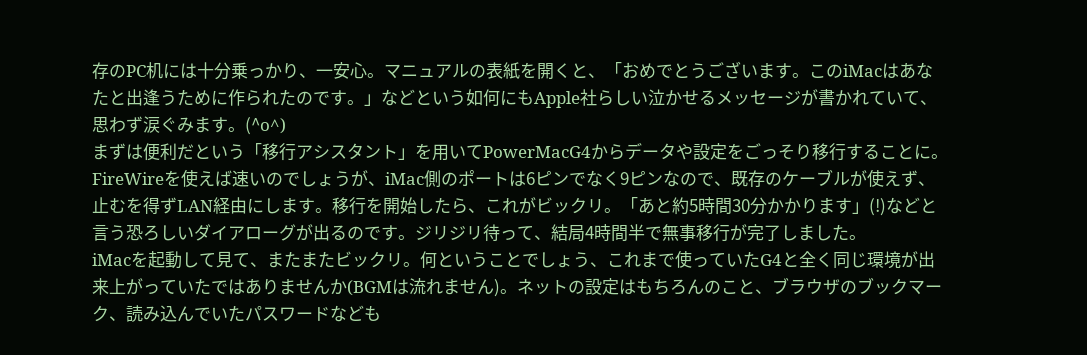存のPC机には十分乗っかり、一安心。マニュアルの表紙を開くと、「おめでとうございます。このiMacはあなたと出逢うために作られたのです。」などという如何にもApple社らしい泣かせるメッセージが書かれていて、思わず涙ぐみます。(^o^)
まずは便利だという「移行アシスタント」を用いてPowerMacG4からデータや設定をごっそり移行することに。FireWireを使えば速いのでしょうが、iMac側のポートは6ピンでなく9ピンなので、既存のケーブルが使えず、止むを得ずLAN経由にします。移行を開始したら、これがビックリ。「あと約5時間30分かかります」(!)などと言う恐ろしいダイアローグが出るのです。ジリジリ待って、結局4時間半で無事移行が完了しました。
iMacを起動して見て、またまたビックリ。何ということでしょう、これまで使っていたG4と全く同じ環境が出来上がっていたではありませんか(BGMは流れません)。ネットの設定はもちろんのこと、ブラウザのブックマーク、読み込んでいたパスワードなども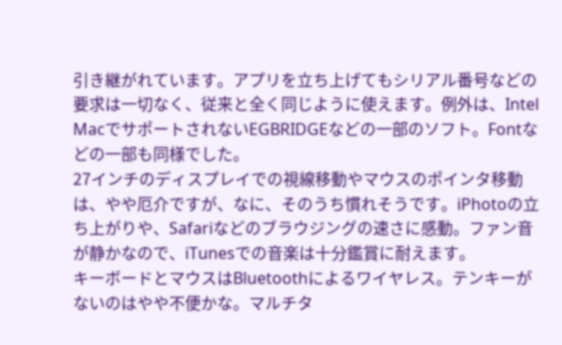引き継がれています。アプリを立ち上げてもシリアル番号などの要求は一切なく、従来と全く同じように使えます。例外は、Intel
MacでサポートされないEGBRIDGEなどの一部のソフト。Fontなどの一部も同様でした。
27インチのディスプレイでの視線移動やマウスのポインタ移動は、やや厄介ですが、なに、そのうち慣れそうです。iPhotoの立ち上がりや、Safariなどのブラウジングの速さに感動。ファン音が静かなので、iTunesでの音楽は十分鑑賞に耐えます。
キーボードとマウスはBluetoothによるワイヤレス。テンキーがないのはやや不便かな。マルチタ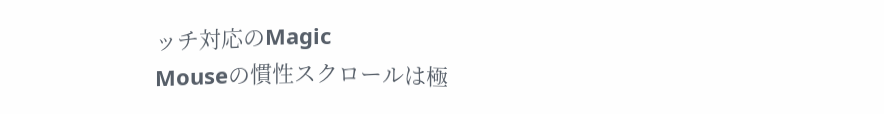ッチ対応のMagic
Mouseの慣性スクロールは極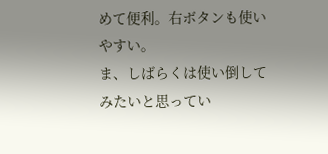めて便利。右ボタンも使いやすい。
ま、しばらくは使い倒してみたいと思ってい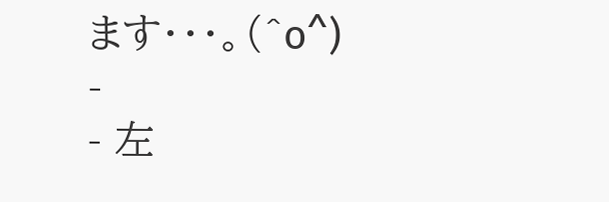ます・・・。(^o^)
-
- 左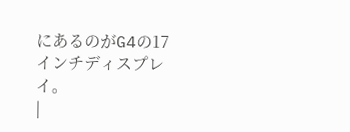にあるのがG4の17インチディスプレイ。
|